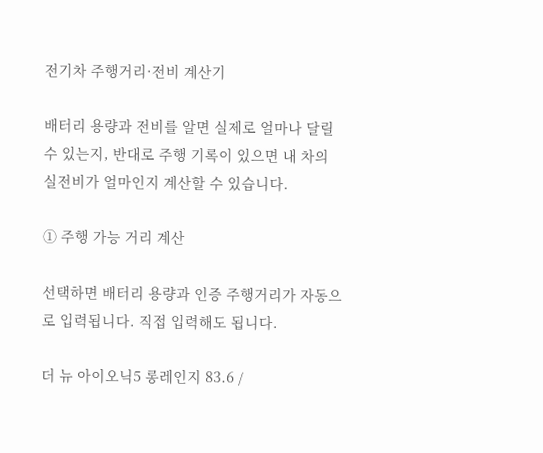전기차 주행거리·전비 계산기

배터리 용량과 전비를 알면 실제로 얼마나 달릴 수 있는지, 반대로 주행 기록이 있으면 내 차의 실전비가 얼마인지 계산할 수 있습니다.

① 주행 가능 거리 계산

선택하면 배터리 용량과 인증 주행거리가 자동으로 입력됩니다. 직접 입력해도 됩니다.

더 뉴 아이오닉5 롱레인지 83.6 /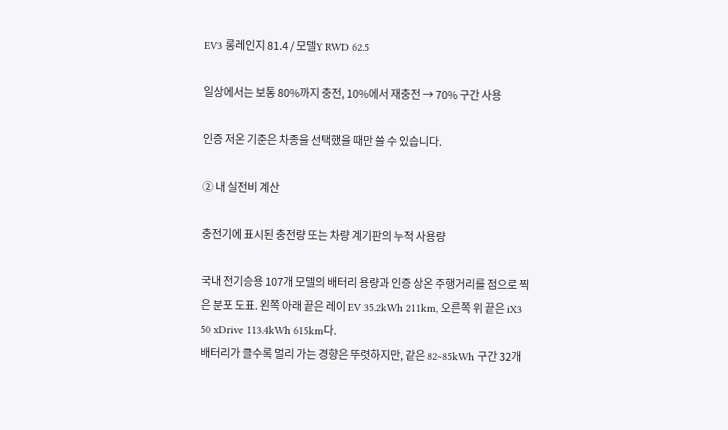EV3 롱레인지 81.4 / 모델Y RWD 62.5

일상에서는 보통 80%까지 충전, 10%에서 재충전 → 70% 구간 사용

인증 저온 기준은 차종을 선택했을 때만 쓸 수 있습니다.

② 내 실전비 계산

충전기에 표시된 충전량 또는 차량 계기판의 누적 사용량

국내 전기승용 107개 모델의 배터리 용량과 인증 상온 주행거리를 점으로 찍은 분포 도표. 왼쪽 아래 끝은 레이 EV 35.2kWh 211km, 오른쪽 위 끝은 iX3 50 xDrive 113.4kWh 615km다.
배터리가 클수록 멀리 가는 경향은 뚜렷하지만, 같은 82~85kWh 구간 32개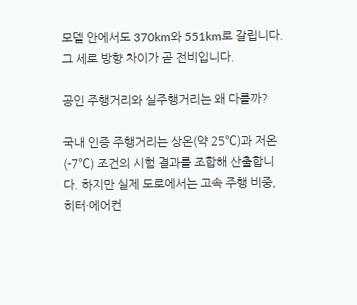모델 안에서도 370km와 551km로 갈립니다. 그 세로 방향 차이가 곧 전비입니다.

공인 주행거리와 실주행거리는 왜 다를까?

국내 인증 주행거리는 상온(약 25℃)과 저온(-7℃) 조건의 시험 결과를 조합해 산출합니다. 하지만 실제 도로에서는 고속 주행 비중, 히터·에어컨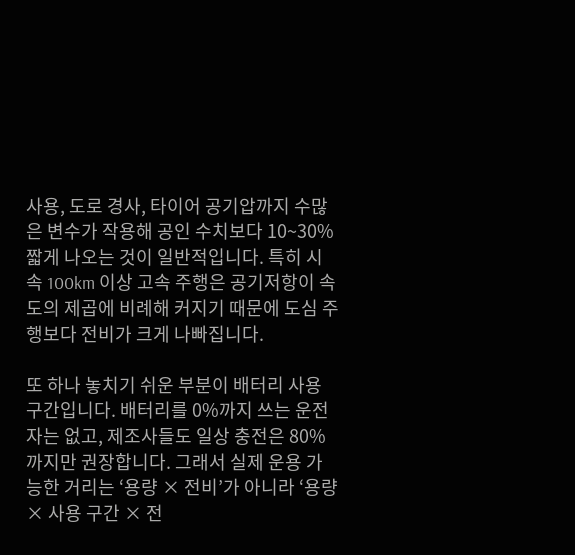사용, 도로 경사, 타이어 공기압까지 수많은 변수가 작용해 공인 수치보다 10~30% 짧게 나오는 것이 일반적입니다. 특히 시속 100km 이상 고속 주행은 공기저항이 속도의 제곱에 비례해 커지기 때문에 도심 주행보다 전비가 크게 나빠집니다.

또 하나 놓치기 쉬운 부분이 배터리 사용 구간입니다. 배터리를 0%까지 쓰는 운전자는 없고, 제조사들도 일상 충전은 80%까지만 권장합니다. 그래서 실제 운용 가능한 거리는 ‘용량 × 전비’가 아니라 ‘용량 × 사용 구간 × 전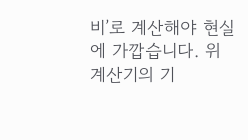비’로 계산해야 현실에 가깝습니다. 위 계산기의 기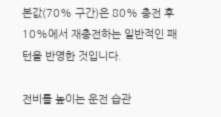본값(70% 구간)은 80% 충전 후 10%에서 재충전하는 일반적인 패턴을 반영한 것입니다.

전비를 높이는 운전 습관